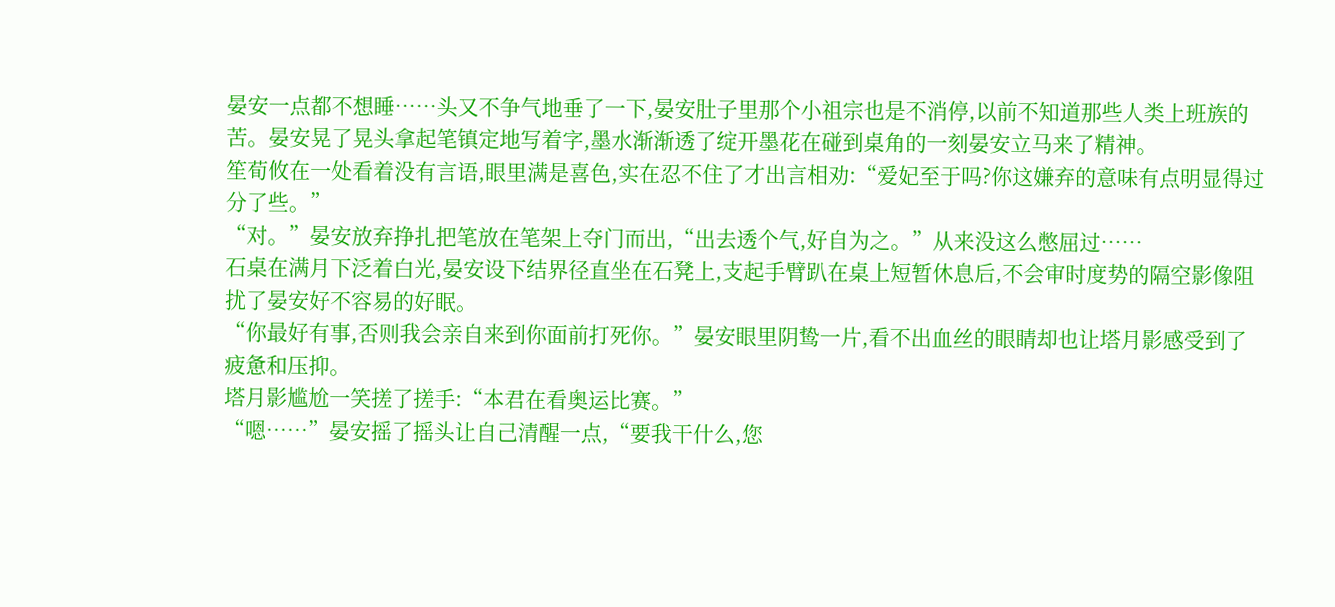晏安一点都不想睡……头又不争气地垂了一下,晏安肚子里那个小祖宗也是不消停,以前不知道那些人类上班族的苦。晏安晃了晃头拿起笔镇定地写着字,墨水渐渐透了绽开墨花在碰到桌角的一刻晏安立马来了精神。
笙荀攸在一处看着没有言语,眼里满是喜色,实在忍不住了才出言相劝:“爱妃至于吗?你这嫌弃的意味有点明显得过分了些。”
“对。”晏安放弃挣扎把笔放在笔架上夺门而出,“出去透个气,好自为之。”从来没这么憋屈过……
石桌在满月下泛着白光,晏安设下结界径直坐在石凳上,支起手臂趴在桌上短暂休息后,不会审时度势的隔空影像阻扰了晏安好不容易的好眠。
“你最好有事,否则我会亲自来到你面前打死你。”晏安眼里阴鸷一片,看不出血丝的眼睛却也让塔月影感受到了疲惫和压抑。
塔月影尴尬一笑搓了搓手:“本君在看奥运比赛。”
“嗯……”晏安摇了摇头让自己清醒一点,“要我干什么,您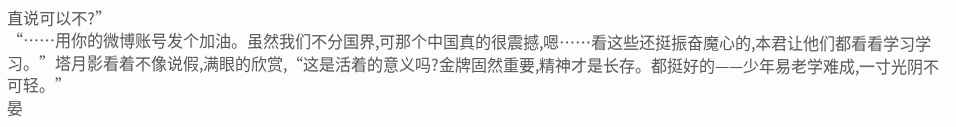直说可以不?”
“……用你的微博账号发个加油。虽然我们不分国界,可那个中国真的很震撼,嗯……看这些还挺振奋魔心的,本君让他们都看看学习学习。”塔月影看着不像说假,满眼的欣赏,“这是活着的意义吗?金牌固然重要,精神才是长存。都挺好的——少年易老学难成,一寸光阴不可轻。”
晏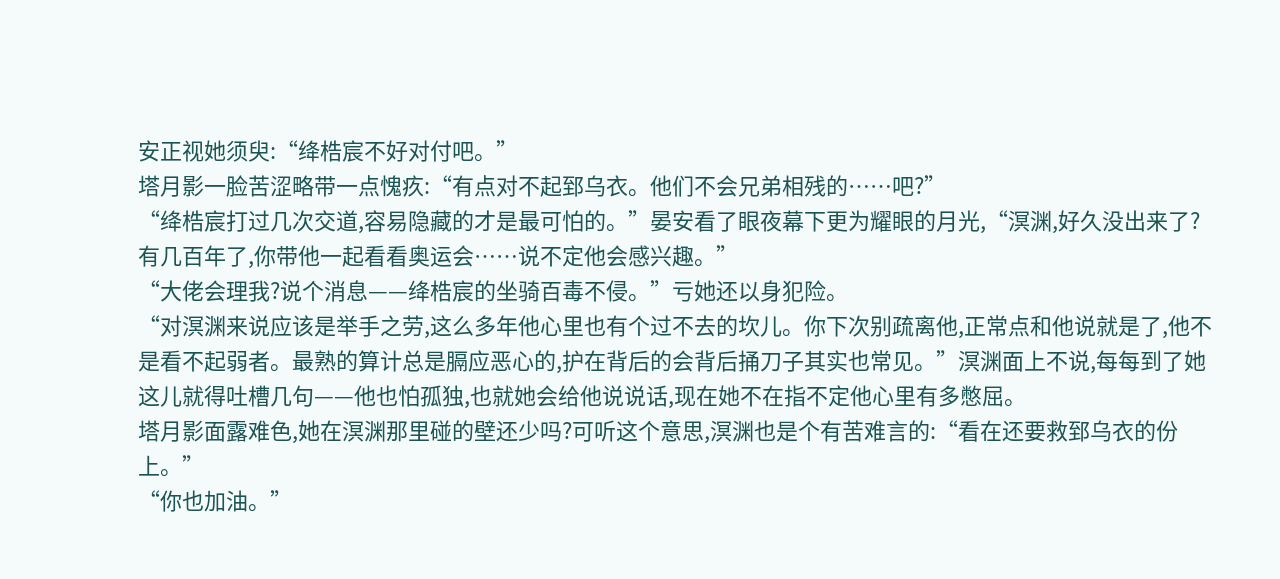安正视她须臾:“绛梏宸不好对付吧。”
塔月影一脸苦涩略带一点愧疚:“有点对不起郅乌衣。他们不会兄弟相残的……吧?”
“绛梏宸打过几次交道,容易隐藏的才是最可怕的。”晏安看了眼夜幕下更为耀眼的月光,“溟渊,好久没出来了?有几百年了,你带他一起看看奥运会……说不定他会感兴趣。”
“大佬会理我?说个消息——绛梏宸的坐骑百毒不侵。”亏她还以身犯险。
“对溟渊来说应该是举手之劳,这么多年他心里也有个过不去的坎儿。你下次别疏离他,正常点和他说就是了,他不是看不起弱者。最熟的算计总是膈应恶心的,护在背后的会背后捅刀子其实也常见。”溟渊面上不说,每每到了她这儿就得吐槽几句——他也怕孤独,也就她会给他说说话,现在她不在指不定他心里有多憋屈。
塔月影面露难色,她在溟渊那里碰的壁还少吗?可听这个意思,溟渊也是个有苦难言的:“看在还要救郅乌衣的份上。”
“你也加油。”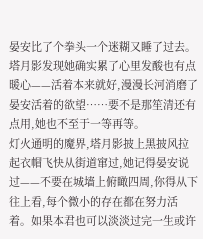晏安比了个拳头一个迷糊又睡了过去。
塔月影发现她确实累了心里发酸也有点暖心——活着本来就好,漫漫长河消磨了晏安活着的欲望……要不是那笙清还有点用,她也不至于一等再等。
灯火通明的魔界,塔月影披上黑披风拉起衣帽飞快从街道窜过,她记得晏安说过——不要在城墙上俯瞰四周,你得从下往上看,每个微小的存在都在努力活着。如果本君也可以淡淡过完一生或许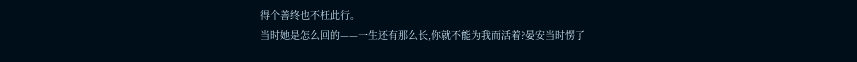得个善终也不枉此行。
当时她是怎么回的——一生还有那么长,你就不能为我而活着?晏安当时愣了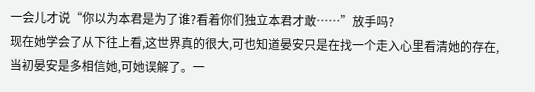一会儿才说“你以为本君是为了谁?看着你们独立本君才敢……”放手吗?
现在她学会了从下往上看,这世界真的很大,可也知道晏安只是在找一个走入心里看清她的存在,当初晏安是多相信她,可她误解了。一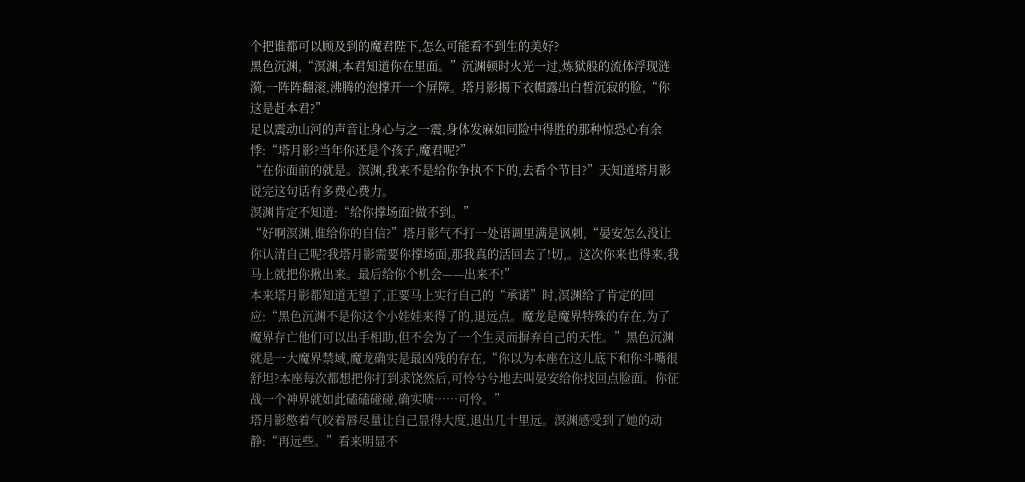个把谁都可以顾及到的魔君陛下,怎么可能看不到生的美好?
黑色沉渊,“溟渊,本君知道你在里面。”沉渊顿时火光一过,炼狱般的流体浮现涟漪,一阵阵翻滚,沸腾的泡撑开一个屏障。塔月影揭下衣帽露出白皙沉寂的脸,“你这是赶本君?”
足以震动山河的声音让身心与之一震,身体发麻如同险中得胜的那种惊恐心有余悸:“塔月影?当年你还是个孩子,魔君呢?”
“在你面前的就是。溟渊,我来不是给你争执不下的,去看个节目?”天知道塔月影说完这句话有多费心费力。
溟渊肯定不知道:“给你撑场面?做不到。”
“好啊溟渊,谁给你的自信?”塔月影气不打一处语调里满是讽刺,“晏安怎么没让你认清自己呢?我塔月影需要你撑场面,那我真的活回去了!切,。这次你来也得来,我马上就把你揪出来。最后给你个机会——出来不!”
本来塔月影都知道无望了,正要马上实行自己的“承诺”时,溟渊给了肯定的回应:“黑色沉渊不是你这个小娃娃来得了的,退远点。魔龙是魔界特殊的存在,为了魔界存亡他们可以出手相助,但不会为了一个生灵而摒弃自己的天性。”黑色沉渊就是一大魔界禁域,魔龙确实是最凶残的存在,“你以为本座在这儿底下和你斗嘴很舒坦?本座每次都想把你打到求饶然后,可怜兮兮地去叫晏安给你找回点脸面。你征战一个神界就如此磕磕碰碰,确实啧……可怜。”
塔月影憋着气咬着唇尽量让自己显得大度,退出几十里远。溟渊感受到了她的动静:“再远些。”看来明显不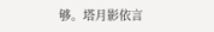够。塔月影依言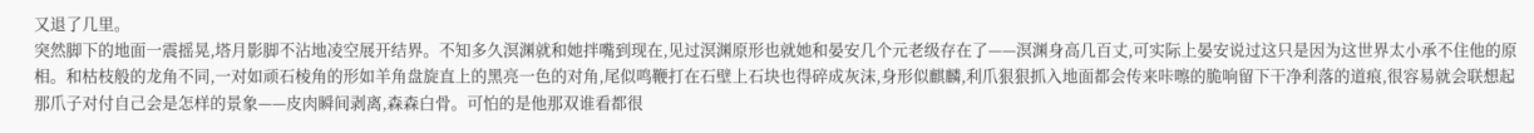又退了几里。
突然脚下的地面一震摇晃,塔月影脚不沾地凌空展开结界。不知多久溟渊就和她拌嘴到现在,见过溟渊原形也就她和晏安几个元老级存在了——溟渊身高几百丈,可实际上晏安说过这只是因为这世界太小承不住他的原相。和枯枝般的龙角不同,一对如顽石棱角的形如羊角盘旋直上的黑亮一色的对角,尾似鸣鞭打在石壁上石块也得碎成灰沫,身形似麒麟,利爪狠狠抓入地面都会传来咔嚓的脆响留下干净利落的道痕,很容易就会联想起那爪子对付自己会是怎样的景象——皮肉瞬间剥离,森森白骨。可怕的是他那双谁看都很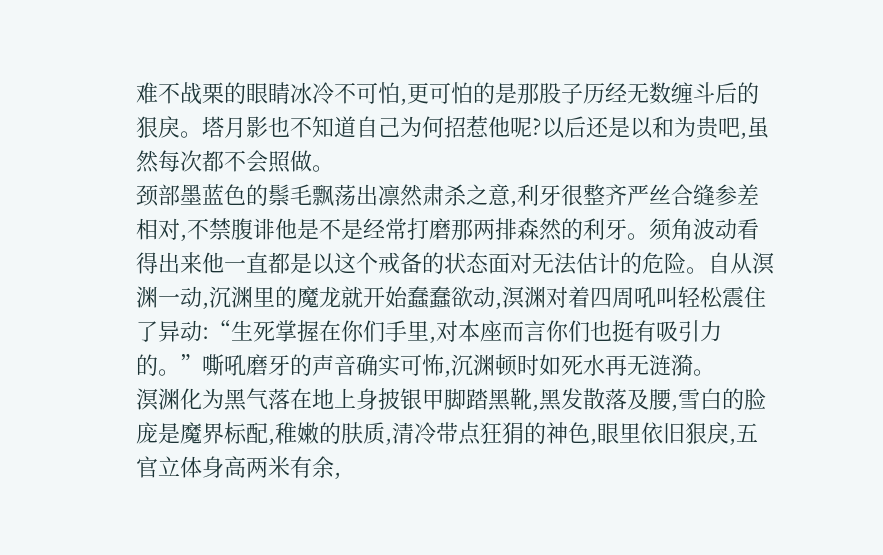难不战栗的眼睛冰冷不可怕,更可怕的是那股子历经无数缠斗后的狠戾。塔月影也不知道自己为何招惹他呢?以后还是以和为贵吧,虽然每次都不会照做。
颈部墨蓝色的鬃毛飘荡出凛然肃杀之意,利牙很整齐严丝合缝参差相对,不禁腹诽他是不是经常打磨那两排森然的利牙。须角波动看得出来他一直都是以这个戒备的状态面对无法估计的危险。自从溟渊一动,沉渊里的魔龙就开始蠢蠢欲动,溟渊对着四周吼叫轻松震住了异动:“生死掌握在你们手里,对本座而言你们也挺有吸引力的。”嘶吼磨牙的声音确实可怖,沉渊顿时如死水再无涟漪。
溟渊化为黑气落在地上身披银甲脚踏黑靴,黑发散落及腰,雪白的脸庞是魔界标配,稚嫩的肤质,清冷带点狂狷的神色,眼里依旧狠戾,五官立体身高两米有余,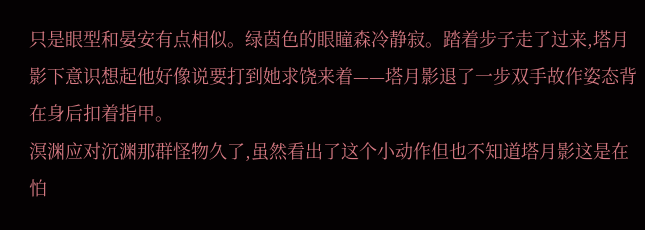只是眼型和晏安有点相似。绿茵色的眼瞳森冷静寂。踏着步子走了过来,塔月影下意识想起他好像说要打到她求饶来着——塔月影退了一步双手故作姿态背在身后扣着指甲。
溟渊应对沉渊那群怪物久了,虽然看出了这个小动作但也不知道塔月影这是在怕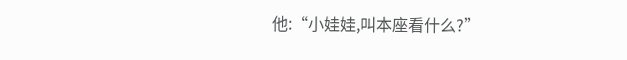他:“小娃娃,叫本座看什么?”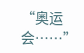“奥运会……”